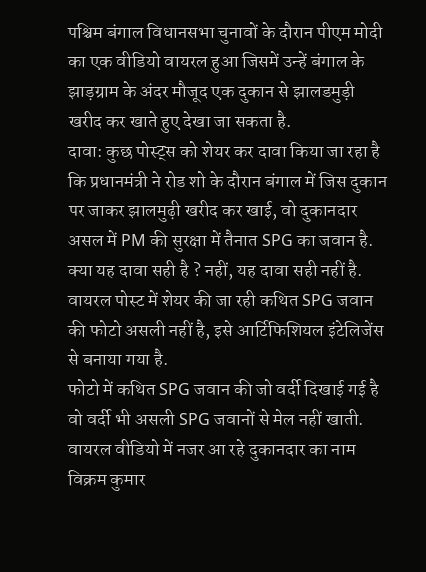पश्चिम बंगाल विधानसभा चुनावों के दौरान पीएम मोदी का एक वीडियो वायरल हुआ जिसमें उन्हें बंगाल के झाड़ग्राम के अंदर मौजूद एक दुकान से झालडमुड़ी खरीद कर खाते हुए देखा जा सकता है.
दावा: कुछ पोस्ट्स को शेयर कर दावा किया जा रहा है कि प्रधानमंत्री ने रोड शो के दौरान बंगाल में जिस दुकान पर जाकर झालमुढ़ी खरीद कर खाई, वो दुकानदार असल में PM की सुरक्षा में तैनात SPG का जवान है.
क्या यह दावा सही है ? नहीं, यह दावा सही नहीं है.
वायरल पोस्ट में शेयर की जा रही कथित SPG जवान की फोटो असली नहीं है, इसे आर्टिफिशियल इंटेलिजेंस से बनाया गया है.
फोटो में कथित SPG जवान की जो वर्दी दिखाई गई है वो वर्दी भी असली SPG जवानों से मेल नहीं खाती.
वायरल वीडियो में नजर आ रहे दुकानदार का नाम विक्रम कुमार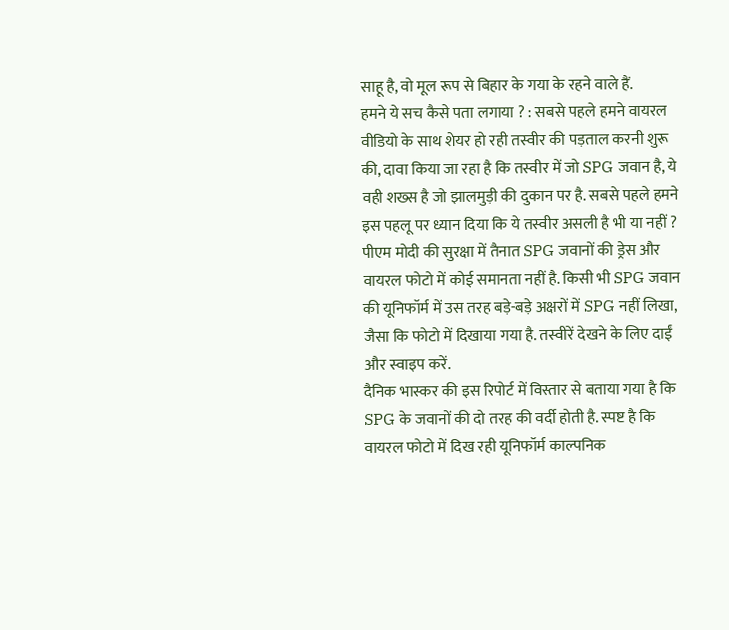साहू है, वो मूल रूप से बिहार के गया के रहने वाले हैं.
हमने ये सच कैसे पता लगाया ? : सबसे पहले हमने वायरल वीडियो के साथ शेयर हो रही तस्वीर की पड़ताल करनी शुरू की, दावा किया जा रहा है कि तस्वीर में जो SPG जवान है, ये वही शख्स है जो झालमुड़ी की दुकान पर है. सबसे पहले हमने इस पहलू पर ध्यान दिया कि ये तस्वीर असली है भी या नहीं ?
पीएम मोदी की सुरक्षा में तैनात SPG जवानों की ड्रेस और वायरल फोटो में कोई समानता नहीं है. किसी भी SPG जवान की यूनिफॉर्म में उस तरह बड़े-बड़े अक्षरों में SPG नहीं लिखा, जैसा कि फोटो में दिखाया गया है. तस्वीरें देखने के लिए दाईं और स्वाइप करें.
दैनिक भास्कर की इस रिपोर्ट में विस्तार से बताया गया है कि SPG के जवानों की दो तरह की वर्दी होती है. स्पष्ट है कि वायरल फोटो में दिख रही यूनिफॉर्म काल्पनिक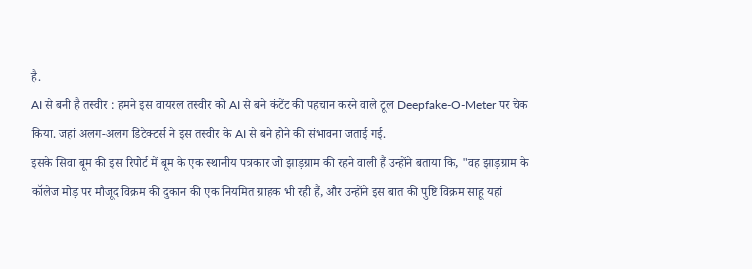है.
AI से बनी है तस्वीर : हमने इस वायरल तस्वीर को AI से बने कंटेंट की पहचान करने वाले टूल Deepfake-O-Meter पर चेक किया. जहां अलग-अलग डिटेक्टर्स ने इस तस्वीर के AI से बने होने की संभावना जताई गई.
इसके सिवा बूम की इस रिपोर्ट में बूम के एक स्थानीय पत्रकार जो झाड़ग्राम की रहने वाली हैं उन्होंने बताया कि, "वह झाड़ग्राम के कॉलेज मोड़ पर मौजूद विक्रम की दुकान की एक नियमित ग्राहक भी रही हैं, और उन्होंने इस बात की पुष्टि विक्रम साहू यहां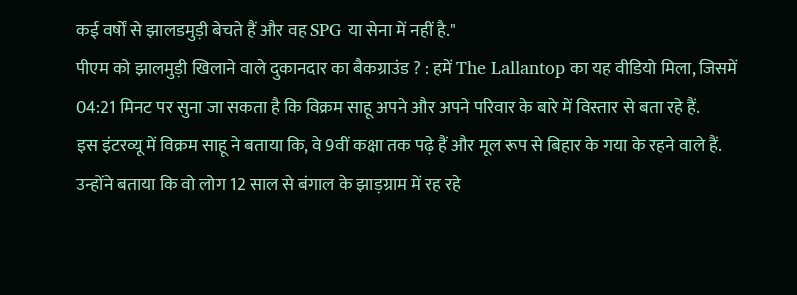कई वर्षों से झालडमुड़ी बेचते हैं और वह SPG या सेना में नहीं है."
पीएम को झालमुड़ी खिलाने वाले दुकानदार का बैकग्राउंड ? : हमें The Lallantop का यह वीडियो मिला, जिसमें 04:21 मिनट पर सुना जा सकता है कि विक्रम साहू अपने और अपने परिवार के बारे में विस्तार से बता रहे हैं.
इस इंटरव्यू में विक्रम साहू ने बताया कि, वे 9वीं कक्षा तक पढ़े हैं और मूल रूप से बिहार के गया के रहने वाले हैं. उन्होंने बताया कि वो लोग 12 साल से बंगाल के झाड़ग्राम में रह रहे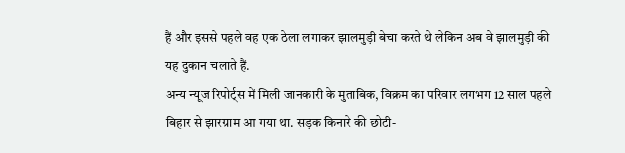हैं और इससे पहले वह एक ठेला लगाकर झालमुड़ी बेचा करते थे लेकिन अब वे झालमुड़ी की यह दुकान चलाते हैं.
अन्य न्यूज रिपोर्ट्स में मिली जानकारी के मुताबिक, विक्रम का परिवार लगभग 12 साल पहले बिहार से झारग्राम आ गया था. सड़क किनारे की छोटी-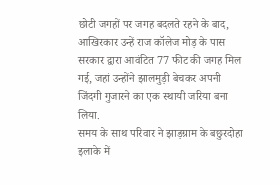छोटी जगहों पर जगह बदलते रहने के बाद, आखिरकार उन्हें राज कॉलेज मोड़ के पास सरकार द्वारा आवंटित 77 फीट की जगह मिल गई, जहां उन्होंने झालमुड़ी बेचकर अपनी जिंदगी गुजारने का एक स्थायी जरिया बना लिया.
समय के साथ परिवार ने झाड़ग्राम के बछुरदोहा इलाके में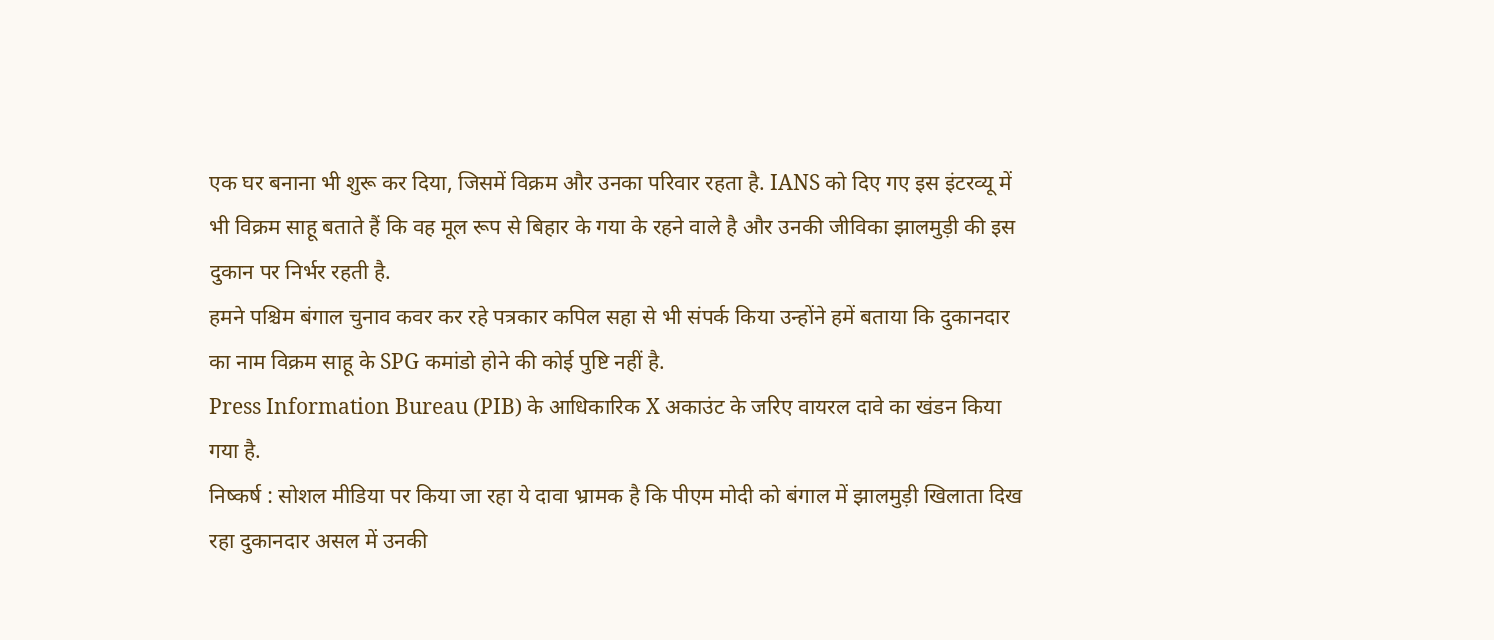एक घर बनाना भी शुरू कर दिया, जिसमें विक्रम और उनका परिवार रहता है. IANS को दिए गए इस इंटरव्यू में भी विक्रम साहू बताते हैं कि वह मूल रूप से बिहार के गया के रहने वाले है और उनकी जीविका झालमुड़ी की इस दुकान पर निर्भर रहती है.
हमने पश्चिम बंगाल चुनाव कवर कर रहे पत्रकार कपिल सहा से भी संपर्क किया उन्होंने हमें बताया कि दुकानदार का नाम विक्रम साहू के SPG कमांडो होने की कोई पुष्टि नहीं है.
Press Information Bureau (PIB) के आधिकारिक X अकाउंट के जरिए वायरल दावे का खंडन किया गया है.
निष्कर्ष : सोशल मीडिया पर किया जा रहा ये दावा भ्रामक है कि पीएम मोदी को बंगाल में झालमुड़ी खिलाता दिख रहा दुकानदार असल में उनकी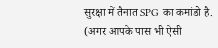सुरक्षा में तैनात SPG का कमांडो है.
(अगर आपके पास भी ऐसी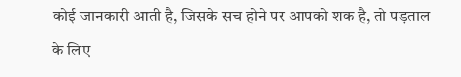कोई जानकारी आती है, जिसके सच होने पर आपको शक है, तो पड़ताल के लिए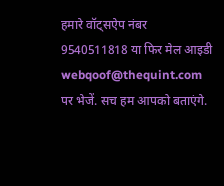हमारे वॉट्सऐप नंबर 9540511818 या फिर मेल आइडी webqoof@thequint.com पर भेजें. सच हम आपको बताएंगे.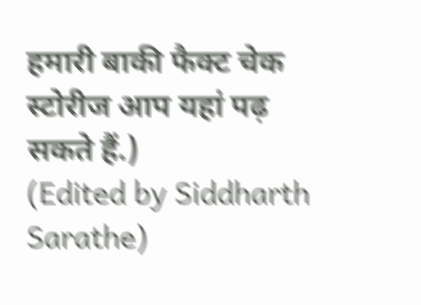हमारी बाकी फैक्ट चेक स्टोरीज आप यहां पढ़ सकते हैं.)
(Edited by Siddharth Sarathe)